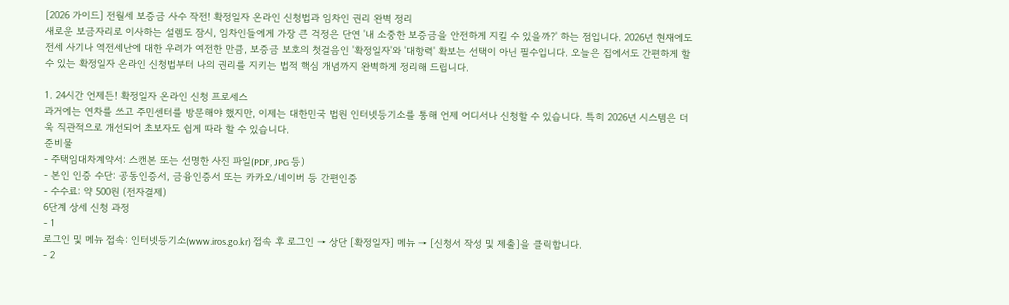[2026 가이드] 전월세 보증금 사수 작전! 확정일자 온라인 신청법과 임차인 권리 완벽 정리
새로운 보금자리로 이사하는 설렘도 잠시, 임차인들에게 가장 큰 걱정은 단연 '내 소중한 보증금을 안전하게 지킬 수 있을까?' 하는 점입니다. 2026년 현재에도 전세 사기나 역전세난에 대한 우려가 여전한 만큼, 보증금 보호의 첫걸음인 '확정일자'와 '대항력' 확보는 선택이 아닌 필수입니다. 오늘은 집에서도 간편하게 할 수 있는 확정일자 온라인 신청법부터 나의 권리를 지키는 법적 핵심 개념까지 완벽하게 정리해 드립니다.

1. 24시간 언제든! 확정일자 온라인 신청 프로세스
과거에는 연차를 쓰고 주민센터를 방문해야 했지만, 이제는 대한민국 법원 인터넷등기소를 통해 언제 어디서나 신청할 수 있습니다. 특히 2026년 시스템은 더욱 직관적으로 개선되어 초보자도 쉽게 따라 할 수 있습니다.
준비물
- 주택임대차계약서: 스캔본 또는 선명한 사진 파일(PDF, JPG 등)
- 본인 인증 수단: 공동인증서, 금융인증서 또는 카카오/네이버 등 간편인증
- 수수료: 약 500원 (전자결제)
6단계 상세 신청 과정
- 1
로그인 및 메뉴 접속: 인터넷등기소(www.iros.go.kr) 접속 후 로그인 → 상단 [확정일자] 메뉴 → [신청서 작성 및 제출]을 클릭합니다.
- 2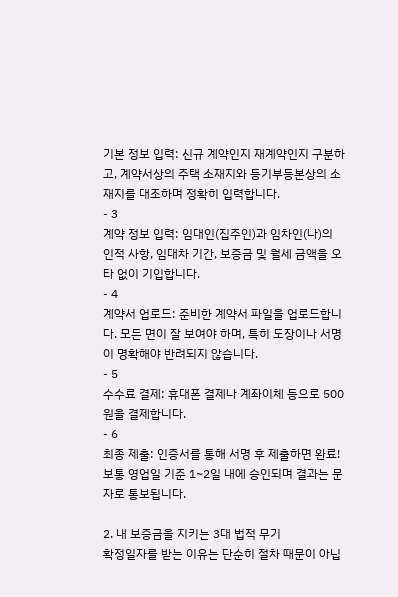기본 정보 입력: 신규 계약인지 재계약인지 구분하고, 계약서상의 주택 소재지와 등기부등본상의 소재지를 대조하며 정확히 입력합니다.
- 3
계약 정보 입력: 임대인(집주인)과 임차인(나)의 인적 사항, 임대차 기간, 보증금 및 월세 금액을 오타 없이 기입합니다.
- 4
계약서 업로드: 준비한 계약서 파일을 업로드합니다. 모든 면이 잘 보여야 하며, 특히 도장이나 서명이 명확해야 반려되지 않습니다.
- 5
수수료 결제: 휴대폰 결제나 계좌이체 등으로 500원을 결제합니다.
- 6
최종 제출: 인증서를 통해 서명 후 제출하면 완료! 보통 영업일 기준 1~2일 내에 승인되며 결과는 문자로 통보됩니다.

2. 내 보증금을 지키는 3대 법적 무기
확정일자를 받는 이유는 단순히 절차 때문이 아닙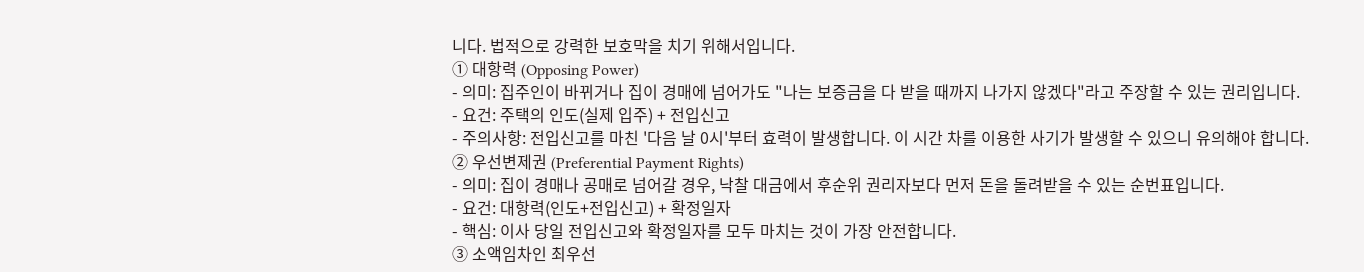니다. 법적으로 강력한 보호막을 치기 위해서입니다.
① 대항력 (Opposing Power)
- 의미: 집주인이 바뀌거나 집이 경매에 넘어가도 "나는 보증금을 다 받을 때까지 나가지 않겠다"라고 주장할 수 있는 권리입니다.
- 요건: 주택의 인도(실제 입주) + 전입신고
- 주의사항: 전입신고를 마친 '다음 날 0시'부터 효력이 발생합니다. 이 시간 차를 이용한 사기가 발생할 수 있으니 유의해야 합니다.
② 우선변제권 (Preferential Payment Rights)
- 의미: 집이 경매나 공매로 넘어갈 경우, 낙찰 대금에서 후순위 권리자보다 먼저 돈을 돌려받을 수 있는 순번표입니다.
- 요건: 대항력(인도+전입신고) + 확정일자
- 핵심: 이사 당일 전입신고와 확정일자를 모두 마치는 것이 가장 안전합니다.
③ 소액임차인 최우선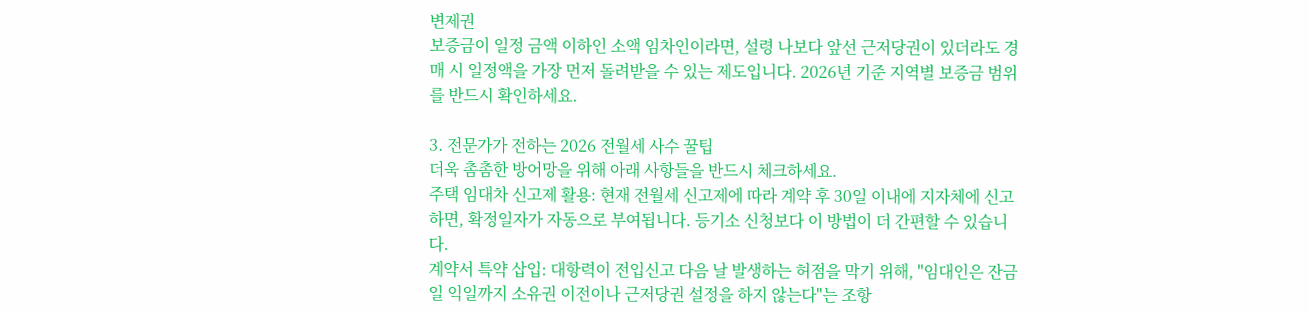변제권
보증금이 일정 금액 이하인 소액 임차인이라면, 설령 나보다 앞선 근저당권이 있더라도 경매 시 일정액을 가장 먼저 돌려받을 수 있는 제도입니다. 2026년 기준 지역별 보증금 범위를 반드시 확인하세요.

3. 전문가가 전하는 2026 전월세 사수 꿀팁
더욱 촘촘한 방어망을 위해 아래 사항들을 반드시 체크하세요.
주택 임대차 신고제 활용: 현재 전월세 신고제에 따라 계약 후 30일 이내에 지자체에 신고하면, 확정일자가 자동으로 부여됩니다. 등기소 신청보다 이 방법이 더 간편할 수 있습니다.
계약서 특약 삽입: 대항력이 전입신고 다음 날 발생하는 허점을 막기 위해, "임대인은 잔금일 익일까지 소유권 이전이나 근저당권 설정을 하지 않는다"는 조항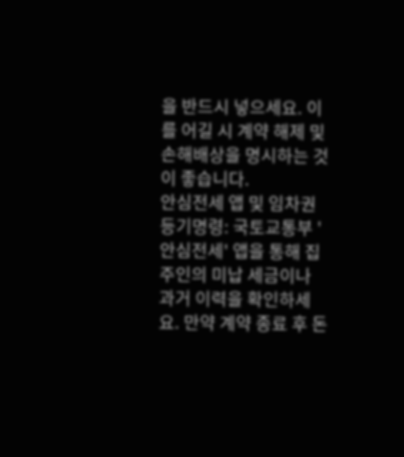을 반드시 넣으세요. 이를 어길 시 계약 해제 및 손해배상을 명시하는 것이 좋습니다.
안심전세 앱 및 임차권등기명령: 국토교통부 '안심전세' 앱을 통해 집주인의 미납 세금이나 과거 이력을 확인하세요. 만약 계약 종료 후 돈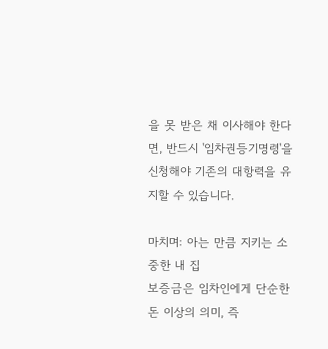을 못 받은 채 이사해야 한다면, 반드시 '임차권등기명령'을 신청해야 기존의 대항력을 유지할 수 있습니다.

마치며: 아는 만큼 지키는 소중한 내 집
보증금은 임차인에게 단순한 돈 이상의 의미, 즉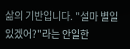삶의 기반입니다. "설마 별일 있겠어?"라는 안일한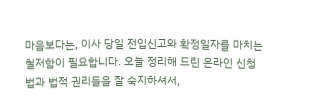마음보다는, 이사 당일 전입신고와 확정일자를 마치는 철저함이 필요합니다. 오늘 정리해 드린 온라인 신청법과 법적 권리들을 잘 숙지하셔서,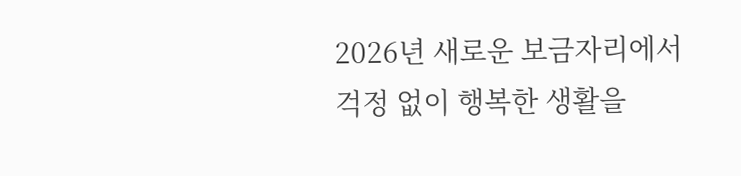2026년 새로운 보금자리에서 걱정 없이 행복한 생활을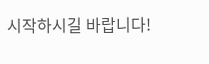시작하시길 바랍니다!